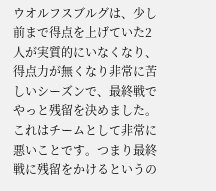ウオルフスブルグは、少し前まで得点を上げていた2人が実質的にいなくなり、得点力が無くなり非常に苦しいシーズンで、最終戦でやっと残留を決めました。これはチームとして非常に悪いことです。つまり最終戦に残留をかけるというの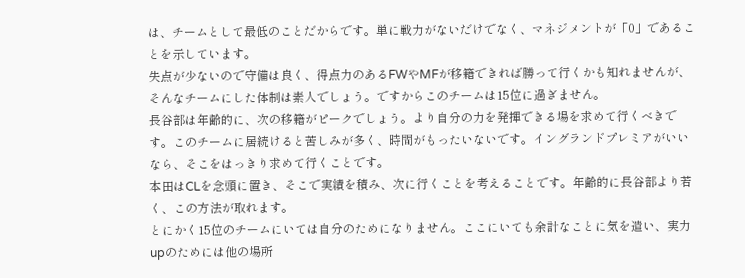は、チームとして最低のことだからです。単に戦力がないだけでなく、マネジメントが「0」であることを示しています。
失点が少ないので守備は良く、得点力のあるFWやMFが移籍できれば勝って行くかも知れませんが、そんなチームにした体制は素人でしょう。ですからこのチームは15位に過ぎません。
長谷部は年齢的に、次の移籍がピークでしょう。より自分の力を発揮できる場を求めて行くべきです。このチームに居続けると苦しみが多く、時間がもったいないです。イングランドプレミアがいいなら、そこをはっきり求めて行くことです。
本田はCLを念頭に置き、そこで実績を積み、次に行くことを考えることです。年齢的に長谷部より若く、この方法が取れます。
とにかく15位のチームにいては自分のためになりません。ここにいても余計なことに気を遣い、実力upのためには他の場所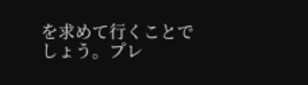を求めて行くことでしょう。プレ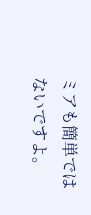ミアも簡単ではないですよ。